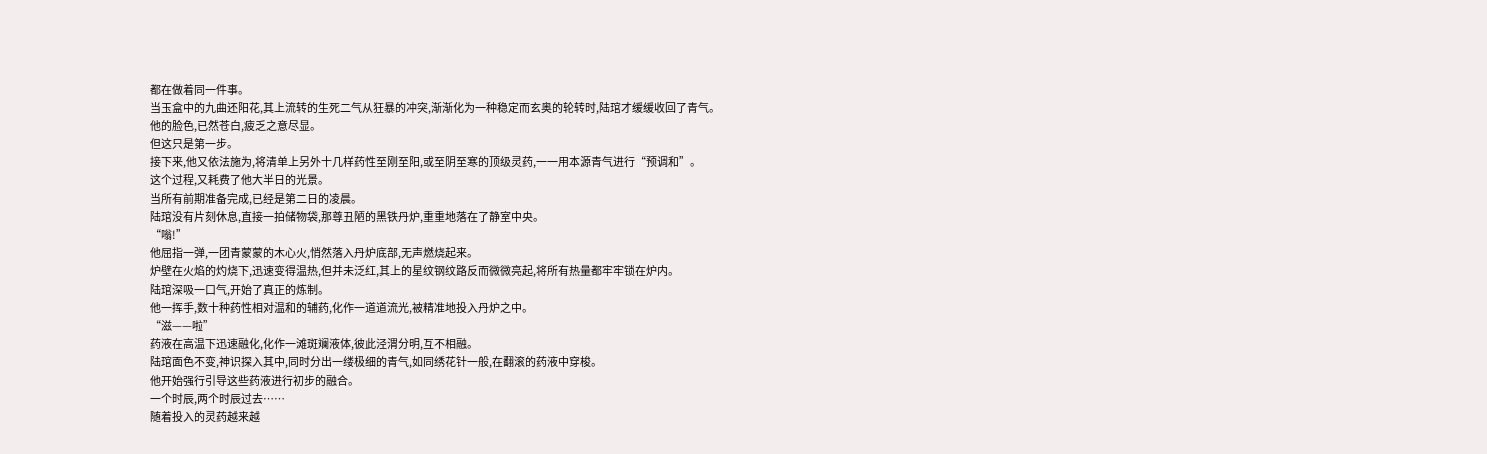都在做着同一件事。
当玉盒中的九曲还阳花,其上流转的生死二气从狂暴的冲突,渐渐化为一种稳定而玄奥的轮转时,陆琯才缓缓收回了青气。
他的脸色,已然苍白,疲乏之意尽显。
但这只是第一步。
接下来,他又依法施为,将清单上另外十几样药性至刚至阳,或至阴至寒的顶级灵药,一一用本源青气进行“预调和”。
这个过程,又耗费了他大半日的光景。
当所有前期准备完成,已经是第二日的凌晨。
陆琯没有片刻休息,直接一拍储物袋,那尊丑陋的黑铁丹炉,重重地落在了静室中央。
“嗡!”
他屈指一弹,一团青蒙蒙的木心火,悄然落入丹炉底部,无声燃烧起来。
炉壁在火焰的灼烧下,迅速变得温热,但并未泛红,其上的星纹钢纹路反而微微亮起,将所有热量都牢牢锁在炉内。
陆琯深吸一口气,开始了真正的炼制。
他一挥手,数十种药性相对温和的辅药,化作一道道流光,被精准地投入丹炉之中。
“滋——啦”
药液在高温下迅速融化,化作一滩斑斓液体,彼此泾渭分明,互不相融。
陆琯面色不变,神识探入其中,同时分出一缕极细的青气,如同绣花针一般,在翻滚的药液中穿梭。
他开始强行引导这些药液进行初步的融合。
一个时辰,两个时辰过去……
随着投入的灵药越来越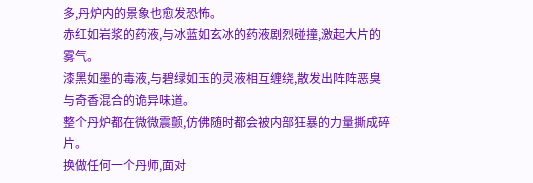多,丹炉内的景象也愈发恐怖。
赤红如岩浆的药液,与冰蓝如玄冰的药液剧烈碰撞,激起大片的雾气。
漆黑如墨的毒液,与碧绿如玉的灵液相互缠绕,散发出阵阵恶臭与奇香混合的诡异味道。
整个丹炉都在微微震颤,仿佛随时都会被内部狂暴的力量撕成碎片。
换做任何一个丹师,面对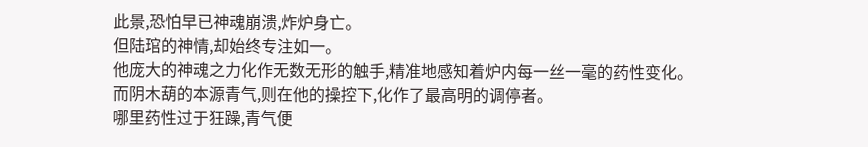此景,恐怕早已神魂崩溃,炸炉身亡。
但陆琯的神情,却始终专注如一。
他庞大的神魂之力化作无数无形的触手,精准地感知着炉内每一丝一毫的药性变化。
而阴木葫的本源青气,则在他的操控下,化作了最高明的调停者。
哪里药性过于狂躁,青气便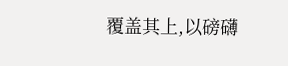覆盖其上,以磅礴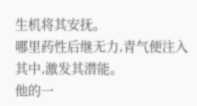生机将其安抚。
哪里药性后继无力,青气便注入其中,激发其潜能。
他的一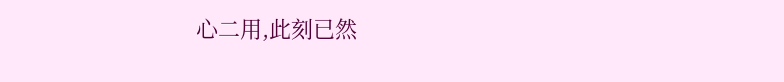心二用,此刻已然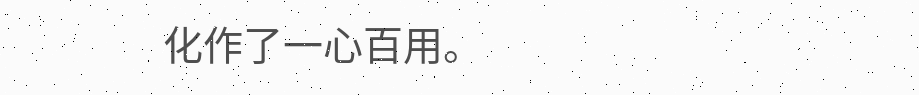化作了一心百用。